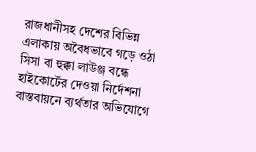রাজধানীসহ দেশের বিভিন্ন এলাকায় অবৈধভাবে গড়ে ওঠা সিসা বা হুক্কা লাউঞ্জ বন্ধে হাইকোর্টের দেওয়া নির্দেশনা বাস্তবায়নে ব্যর্থতার অভিযোগে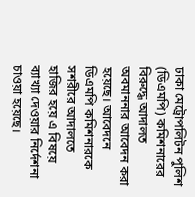ঢাকা মেট্রোপলিটন পুলিশ (ডিএমপি) কমিশনারের বিরুদ্ধে আদালত অবমাননার আবেদন করা হয়েছে। আবেদনে ডিএমপি কমিশনারকে সশরীরে আদালতে হাজির হয়ে এ বিষয়ে ব্যাখ্যা দেওয়ার নির্দেশনা চাওয়া হয়েছে।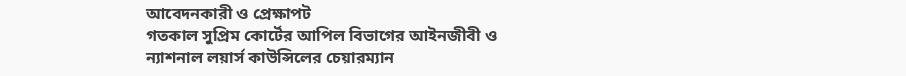আবেদনকারী ও প্রেক্ষাপট
গতকাল সুপ্রিম কোর্টের আপিল বিভাগের আইনজীবী ও ন্যাশনাল লয়ার্স কাউন্সিলের চেয়ারম্যান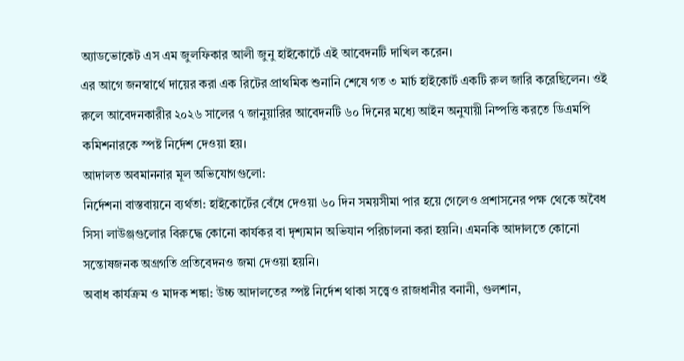অ্যাডভোকেট এস এম জুলফিকার আলী জুনু হাইকোর্টে এই আবেদনটি দাখিল করেন।
এর আগে জনস্বার্থে দায়ের করা এক রিটের প্রাথমিক শুনানি শেষে গত ৩ মার্চ হাইকোর্ট একটি রুল জারি করেছিলেন। ওই রুলে আবেদনকারীর ২০২৬ সালের ৭ জানুয়ারির আবেদনটি ৬০ দিনের মধ্যে আইন অনুযায়ী নিষ্পত্তি করতে ডিএমপি কমিশনারকে স্পষ্ট নির্দেশ দেওয়া হয়।
আদালত অবমাননার মূল অভিযোগগুলো:
নির্দেশনা বাস্তবায়নে ব্যর্থতা: হাইকোর্টের বেঁধে দেওয়া ৬০ দিন সময়সীমা পার হয়ে গেলেও প্রশাসনের পক্ষ থেকে অবৈধ সিসা লাউঞ্জগুলোর বিরুদ্ধে কোনো কার্যকর বা দৃশ্যমান অভিযান পরিচালনা করা হয়নি। এমনকি আদালতে কোনো সন্তোষজনক অগ্রগতি প্রতিবেদনও জমা দেওয়া হয়নি।
অবাধ কার্যক্রম ও মাদক শঙ্কা: উচ্চ আদালতের স্পষ্ট নির্দেশ থাকা সত্ত্বেও রাজধানীর বনানী, গুলশান,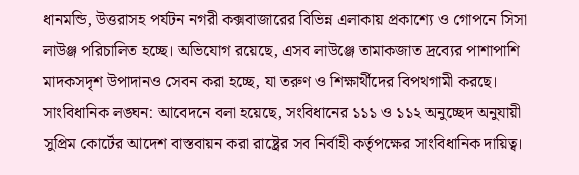ধানমন্ডি, উত্তরাসহ পর্যটন নগরী কক্সবাজারের বিভিন্ন এলাকায় প্রকাশ্যে ও গোপনে সিসা লাউঞ্জ পরিচালিত হচ্ছে। অভিযোগ রয়েছে, এসব লাউঞ্জে তামাকজাত দ্রব্যের পাশাপাশি মাদকসদৃশ উপাদানও সেবন করা হচ্ছে, যা তরুণ ও শিক্ষার্থীদের বিপথগামী করছে।
সাংবিধানিক লঙ্ঘন: আবেদনে বলা হয়েছে, সংবিধানের ১১১ ও ১১২ অনুচ্ছেদ অনুযায়ী সুপ্রিম কোর্টের আদেশ বাস্তবায়ন করা রাষ্ট্রের সব নির্বাহী কর্তৃপক্ষের সাংবিধানিক দায়িত্ব।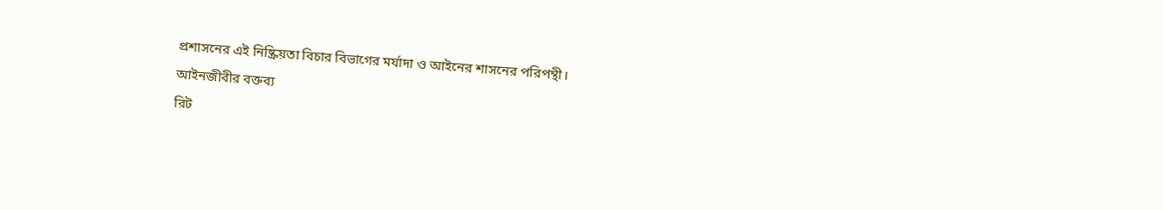প্রশাসনের এই নিষ্ক্রিয়তা বিচার বিভাগের মর্যাদা ও আইনের শাসনের পরিপন্থী।
আইনজীবীর বক্তব্য
রিট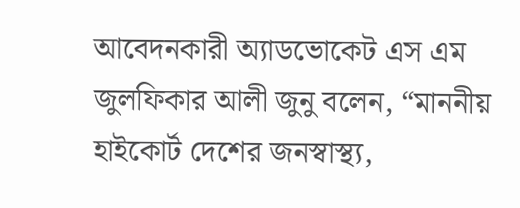আবেদনকারী অ্যাডভোকেট এস এম জুলফিকার আলী জুনু বলেন, “মাননীয় হাইকোর্ট দেশের জনস্বাস্থ্য,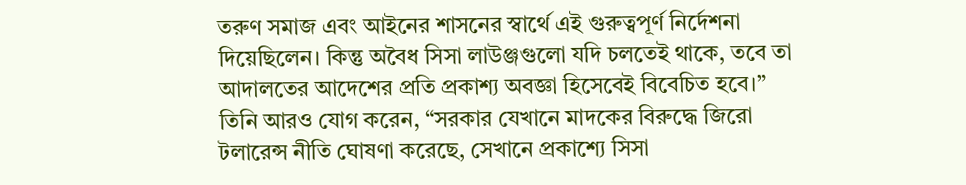তরুণ সমাজ এবং আইনের শাসনের স্বার্থে এই গুরুত্বপূর্ণ নির্দেশনা দিয়েছিলেন। কিন্তু অবৈধ সিসা লাউঞ্জগুলো যদি চলতেই থাকে, তবে তা আদালতের আদেশের প্রতি প্রকাশ্য অবজ্ঞা হিসেবেই বিবেচিত হবে।”
তিনি আরও যোগ করেন, “সরকার যেখানে মাদকের বিরুদ্ধে জিরো টলারেন্স নীতি ঘোষণা করেছে, সেখানে প্রকাশ্যে সিসা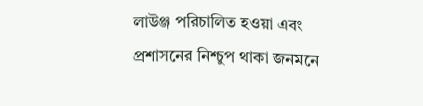লাউঞ্জ পরিচালিত হওয়া এবং প্রশাসনের নিশ্চুপ থাকা জনমনে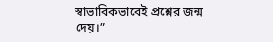স্বাভাবিকভাবেই প্রশ্নের জন্ম দেয়।”